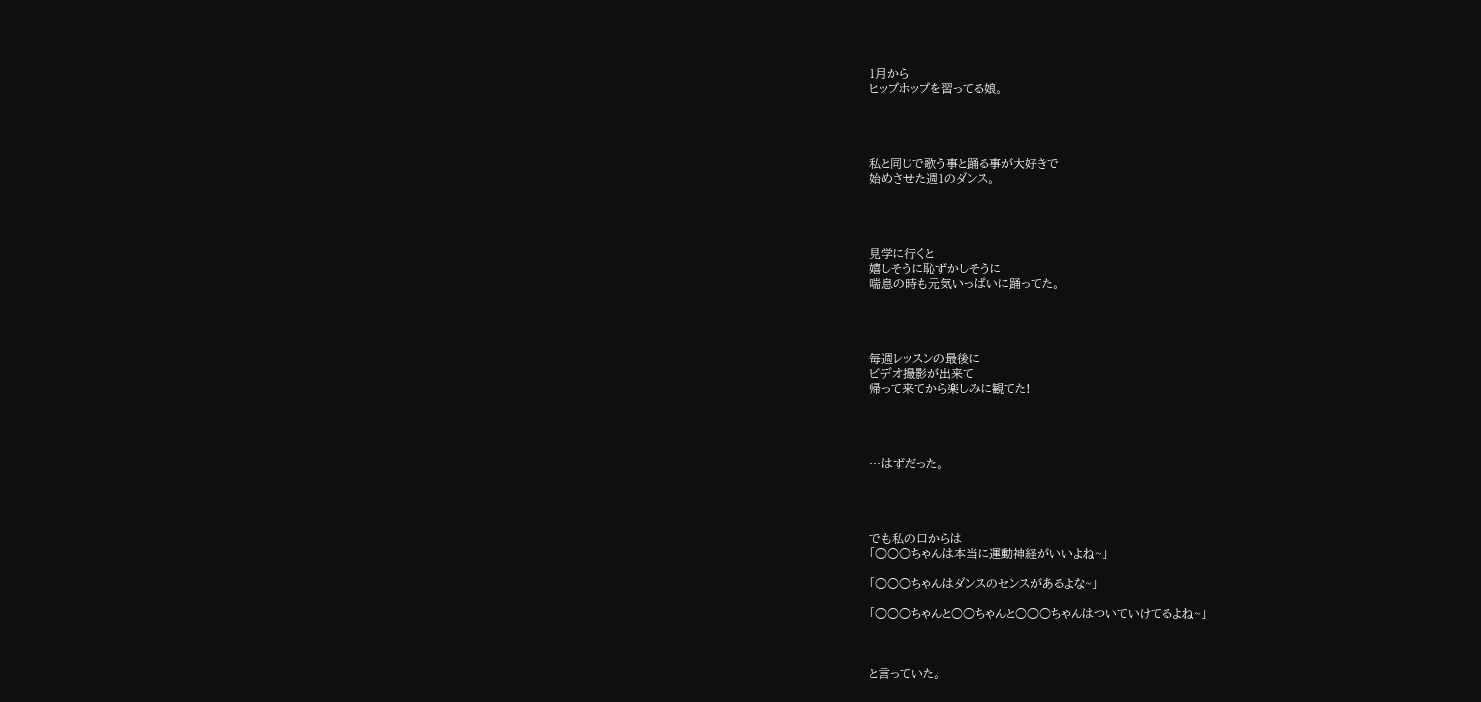1月から
ヒップホップを習ってる娘。




私と同じで歌う事と踊る事が大好きで
始めさせた週1のダンス。




見学に行くと
嬉しそうに恥ずかしそうに
喘息の時も元気いっぱいに踊ってた。




毎週レッスンの最後に
ビデオ撮影が出来て
帰って来てから楽しみに観てた!




…はずだった。




でも私の口からは
「○○○ちゃんは本当に運動神経がいいよね~」

「○○○ちゃんはダンスのセンスがあるよな~」

「○○○ちゃんと○○ちゃんと○○○ちゃんはついていけてるよね~」



と言っていた。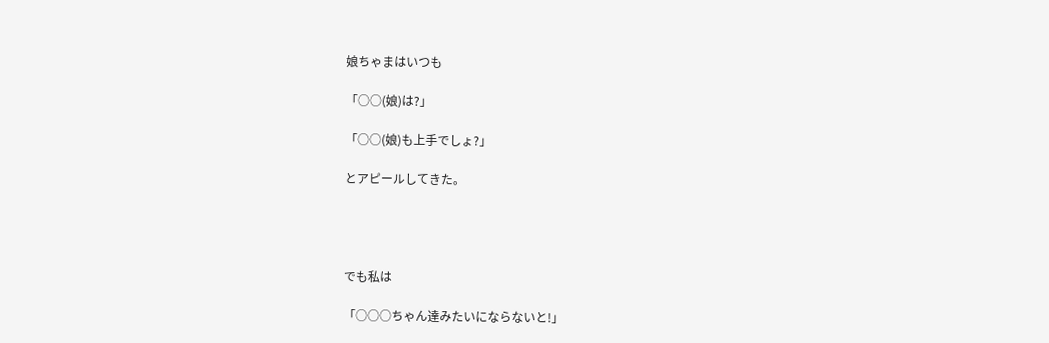娘ちゃまはいつも

「○○(娘)は?」

「○○(娘)も上手でしょ?」

とアピールしてきた。




でも私は

「○○○ちゃん達みたいにならないと!」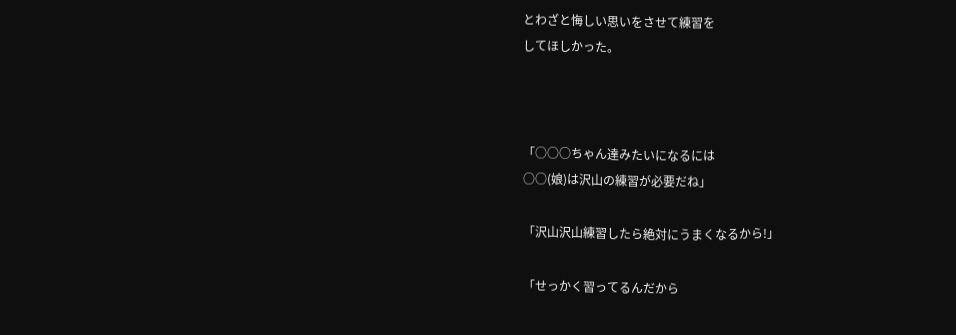とわざと悔しい思いをさせて練習を
してほしかった。



「○○○ちゃん達みたいになるには
○○(娘)は沢山の練習が必要だね」

「沢山沢山練習したら絶対にうまくなるから!」

「せっかく習ってるんだから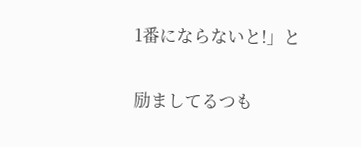1番にならないと!」と

励ましてるつも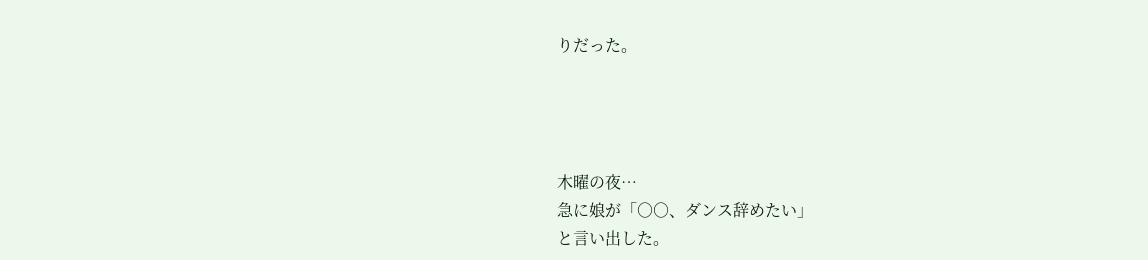りだった。




木曜の夜…
急に娘が「○○、ダンス辞めたい」
と言い出した。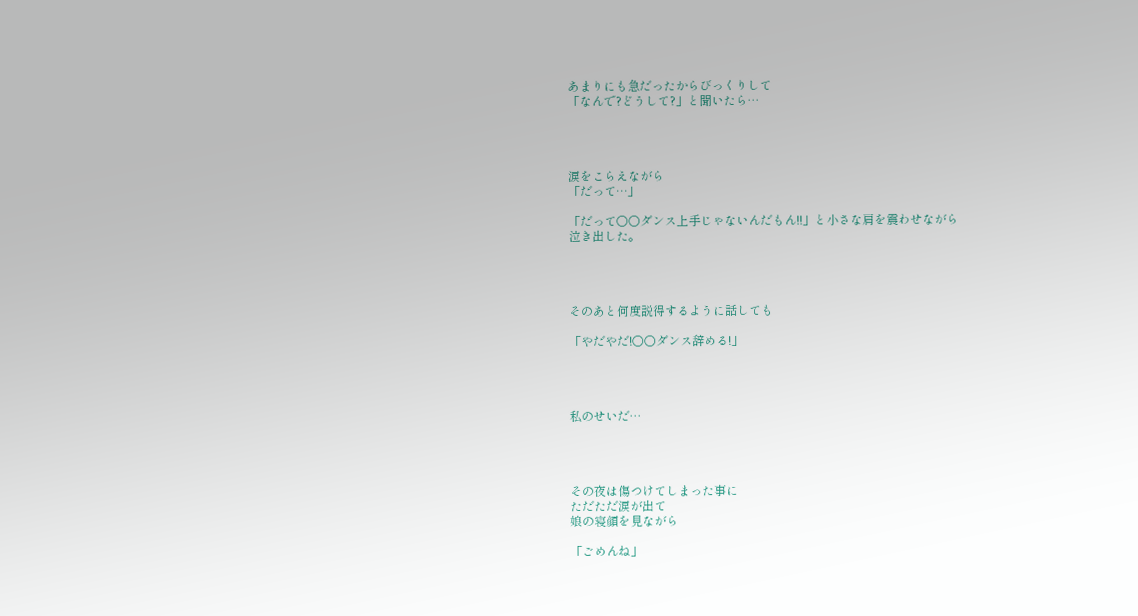あまりにも急だったからびっくりして
「なんで?どうして?」と聞いたら…




涙をこらえながら
「だって…」

「だって○○ダンス上手じゃないんだもん!!」と小さな肩を震わせながら
泣き出した。




そのあと何度説得するように話しても

「やだやだ!○○ダンス辞める!」




私のせいだ…




その夜は傷つけてしまった事に
ただただ涙が出て
娘の寝顔を見ながら

「ごめんね」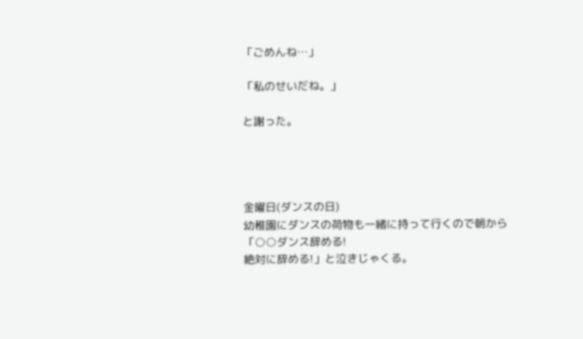「ごめんね…」

「私のせいだね。」

と謝った。




金曜日(ダンスの日)
幼稚園にダンスの荷物も一緒に持って行くので朝から
「○○ダンス辞める!
絶対に辞める!」と泣きじゃくる。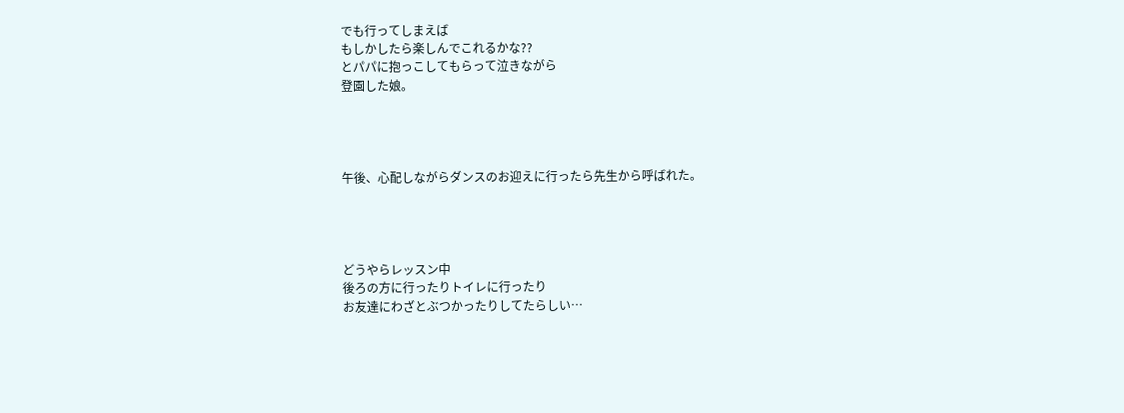でも行ってしまえば
もしかしたら楽しんでこれるかな??
とパパに抱っこしてもらって泣きながら
登園した娘。




午後、心配しながらダンスのお迎えに行ったら先生から呼ばれた。




どうやらレッスン中
後ろの方に行ったりトイレに行ったり
お友達にわざとぶつかったりしてたらしい…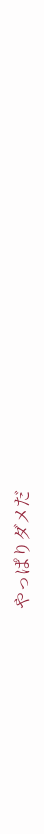やっぱりダメだ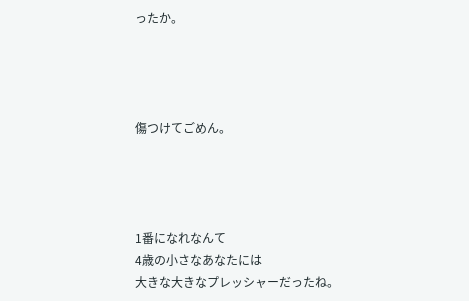ったか。




傷つけてごめん。




1番になれなんて
4歳の小さなあなたには
大きな大きなプレッシャーだったね。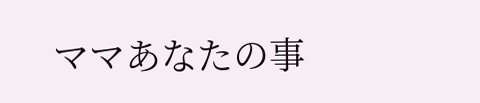ママあなたの事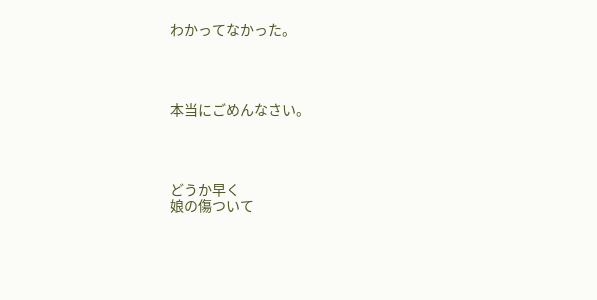わかってなかった。




本当にごめんなさい。




どうか早く
娘の傷ついて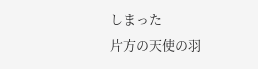しまった
片方の天使の羽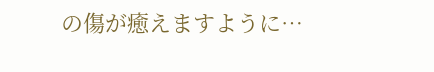の傷が癒えますように…